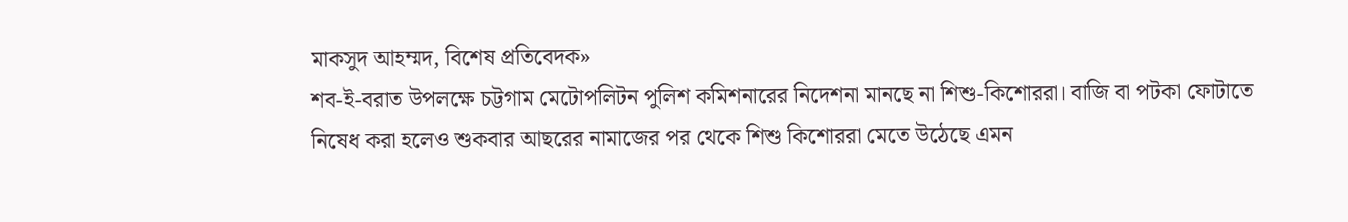মাকসুদ আহম্মদ, বিশেষ প্রতিবেদক»
শব-ই-বরাত উপলক্ষে চট্টগাম মেটোপলিটন পুলিশ কমিশনারের নিদেশনা মানছে না শিশু-কিশোররা। বাজি বা পটকা ফোটাতে নিষেধ করা হলেও শুকবার আছরের নামাজের পর থেকে শিশু কিশোররা মেতে উঠেছে এমন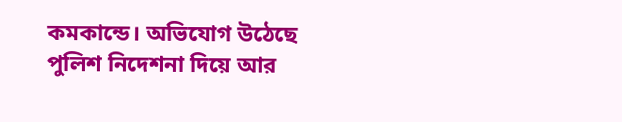কমকান্ডে। অভিযোগ উঠেছে পুলিশ নিদেশনা দিয়ে আর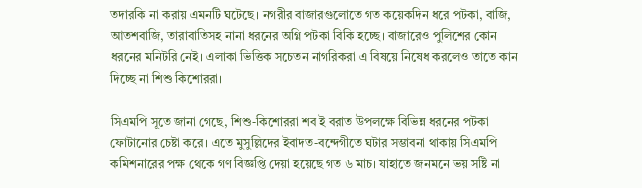তদারকি না করায় এমনটি ঘটেছে। নগরীর বাজারগুলোতে গত কয়েকদিন ধরে পটকা, বাজি, আতশবাজি, তারাবাতিসহ নানা ধরনের অগ্নি পটকা বিকি হচ্ছে। বাজারেও পুলিশের কোন ধরনের মনিটরি নেই। এলাকা ভিত্তিক সচেতন নাগরিকরা এ বিষয়ে নিষেধ করলেও তাতে কান দিচ্ছে না শিশু কিশোররা।

সিএমপি সূতে জানা গেছে, শিশু-কিশোররা শব ই বরাত উপলক্ষে বিভিন্ন ধরনের পটকা ফোটানোর চেষ্টা করে। এতে মুসুল্লিদের ইবাদত-বন্দেগীতে ঘটার সম্ভাবনা থাকায় সিএমপি কমিশনারের পক্ষ থেকে গণ বিজ্ঞপ্তি দেয়া হয়েছে গত ৬ মাচ। যাহাতে জনমনে ভয় সষ্টি না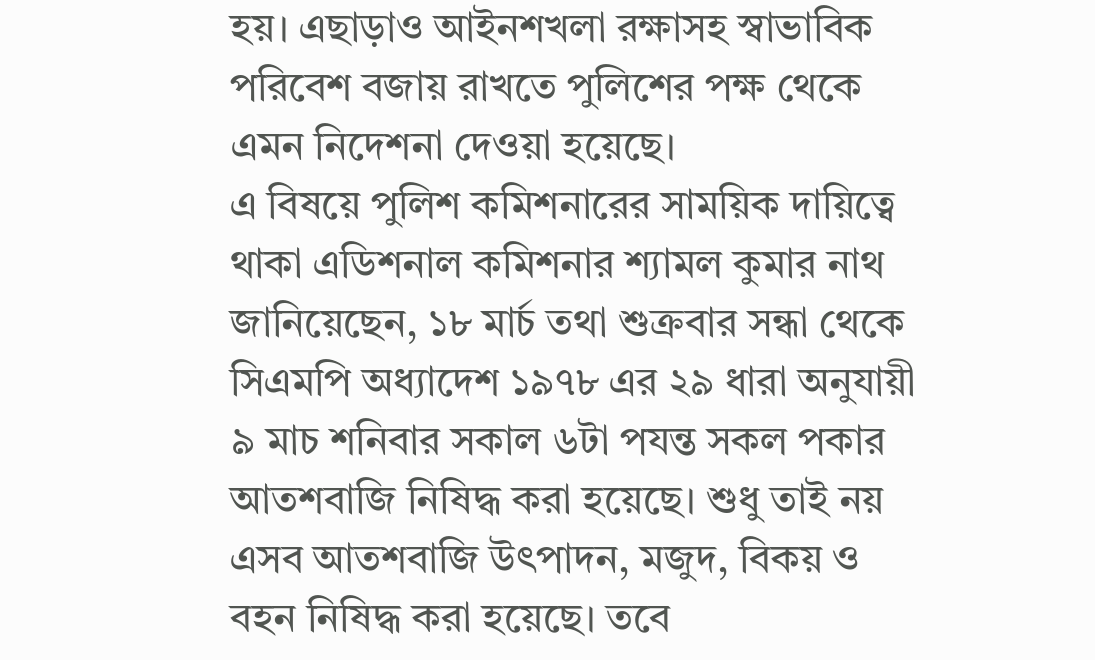হয়। এছাড়াও আইনশখলা রক্ষাসহ স্বাভাবিক পরিবেশ বজায় রাখতে পুলিশের পক্ষ থেকে এমন নিদেশনা দেওয়া হয়েছে।
এ বিষয়ে পুলিশ কমিশনারের সাময়িক দায়িত্বে থাকা এডিশনাল কমিশনার শ্যামল কুমার নাথ জানিয়েছেন, ১৮ মার্চ তথা শুক্রবার সন্ধা থেকে সিএমপি অধ্যাদেশ ১৯৭৮ এর ২৯ ধারা অনুযায়ী ৯ মাচ শনিবার সকাল ৬টা পযন্ত সকল পকার আতশবাজি নিষিদ্ধ করা হয়েছে। শুধু তাই নয় এসব আতশবাজি উৎপাদন, মজুদ, বিকয় ও বহন নিষিদ্ধ করা হয়েছে। তবে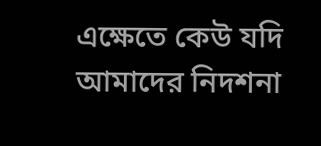এক্ষেতে কেউ যদি আমাদের নিদশনা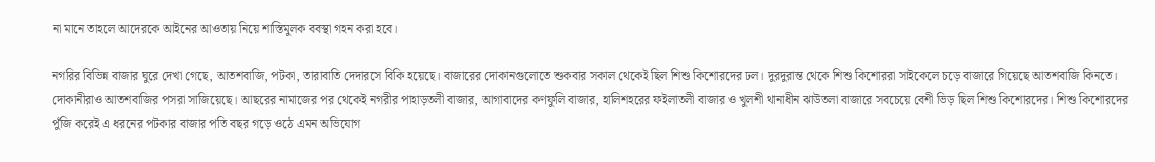না মানে তাহলে আদেরকে আইনের আওতায় নিয়ে শাস্তিমুলক ববস্থা গহন করা হবে।

নগরির বিভিন্ন বাজার ঘুরে দেখা গেছে, আতশবাজি, পটকা, তারাবাতি দেদারসে বিকি হয়েছে। বাজারের দোকানগুলোতে শুকবার সকাল থেকেই ছিল শিশু কিশোরদের ঢল। দুরদুরান্ত থেকে শিশু কিশোররা সাইকেলে চড়ে বাজারে গিয়েছে আতশবাজি কিনতে। দোকানীরাও আতশবাজির পসরা সাজিয়েছে। আছরের নামাজের পর থেকেই নগরীর পাহাড়তলী বাজার, আগাবাদের কণফুলি বাজার, হালিশহরের ফইলাতলী বাজার ও খুলশী থানাধীন ঝাউতলা বাজারে সবচেয়ে বেশী ভিড় ছিল শিশু কিশোরদের। শিশু কিশোরদের পুঁজি করেই এ ধরনের পটকার বাজার পতি বছর গড়ে ওঠে এমন অভিযোগ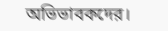অভিভাবকদের।